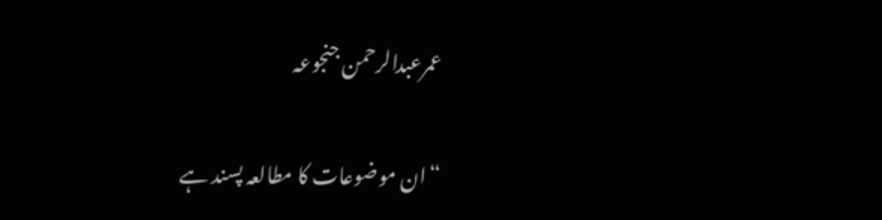عمرعبدالرحمن جنجوعہ

“ان موضوعات کا مطالعہ پسند ہے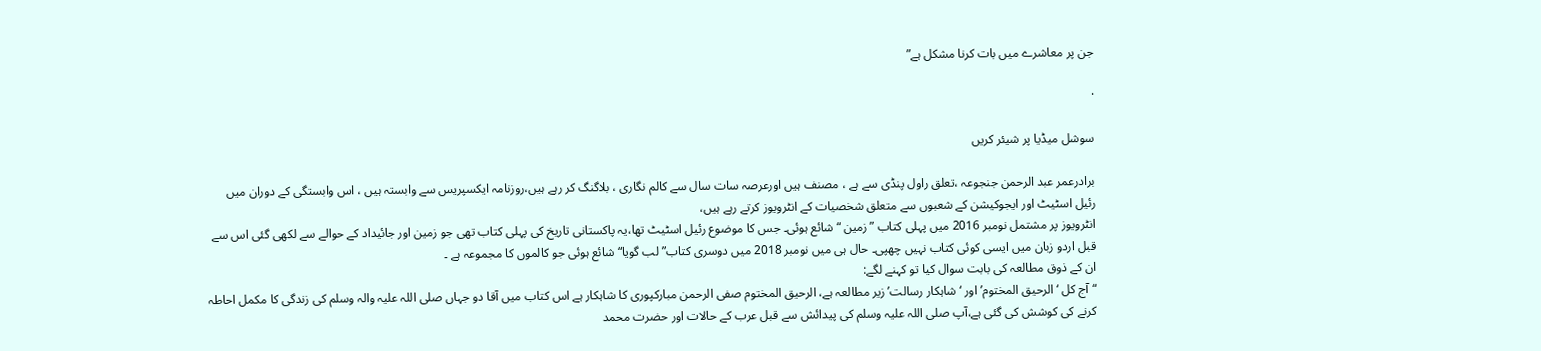جن پر معاشرے میں بات کرنا مشکل ہے”

·

سوشل میڈیا پر شیئر کریں

برادرعمر عبد الرحمن جنجوعہ ،تعلق راول پنڈی سے ہے ، مصنف ہیں اورعرصہ سات سال سے کالم نگاری ، بلاگنگ کر رہے ہیں،روزنامہ ایکسپریس سے وابستہ ہیں ، اس وابستگی کے دوران میں رئیل اسٹیٹ اور ایجوکیشن کے شعبوں سے متعلق شخصیات کے انٹرویوز کرتے رہے ہیں،
انٹرویوز پر مشتمل نومبر 2016 میں پہلی کتاب ”زمین “شائع ہوئی۔ جس کا موضوع رئیل اسٹیٹ تھا،یہ پاکستانی تاریخ کی پہلی کتاب تھی جو زمین اور جائیداد کے حوالے سے لکھی گئی اس سے قبل اردو زبان میں ایسی کوئی کتاب نہیں چھپی۔ حال ہی میں نومبر 2018 میں دوسری کتاب” لب گویا“ شائع ہوئی جو کالموں کا مجموعہ ہے ۔
ان کے ذوق مطالعہ کی بابت سوال کیا تو کہنے لگے:
“آج کل ‘الرحیق المختوم’ اور ‘شاہکار رسالت’ زیر مطالعہ ہے، الرحیق المختوم صفی الرحمن مبارکپوری کا شاہکار ہے اس کتاب میں آقا دو جہاں صلی اللہ علیہ والہ وسلم کی زندگی کا مکمل احاطہ کرنے کی کوشش کی گئی ہے،آپ صلی اللہ علیہ وسلم کی پیدائش سے قبل عرب کے حالات اور حضرت محمد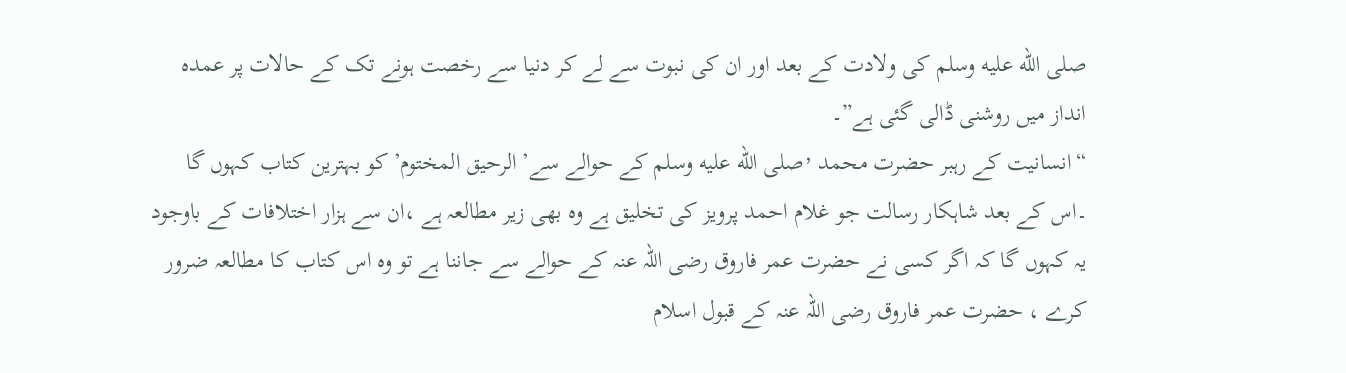صلى الله عليه وسلم کی ولادت کے بعد اور ان کی نبوت سے لے کر دنیا سے رخصت ہونے تک کے حالات پر عمدہ انداز میں روشنی ڈالی گئی ہے”۔
“انسانیت کے رہبر حضرت محمد ٬صلى الله عليه وسلم کے حوالے سے’ الرحیق المختوم’ کو بہترین کتاب کہوں گا ۔اس کے بعد شاہکار رسالت جو غلام احمد پرویز کی تخلیق ہے وہ بھی زیر مطالعہ ہے ،ان سے ہزار اختلافات کے باوجود یہ کہوں گا کہ اگر کسی نے حضرت عمر فاروق رضی اللہ عنہ کے حوالے سے جاننا ہے تو وہ اس کتاب کا مطالعہ ضرور کرے ، حضرت عمر فاروق رضی اللہ عنہ کے قبول اسلام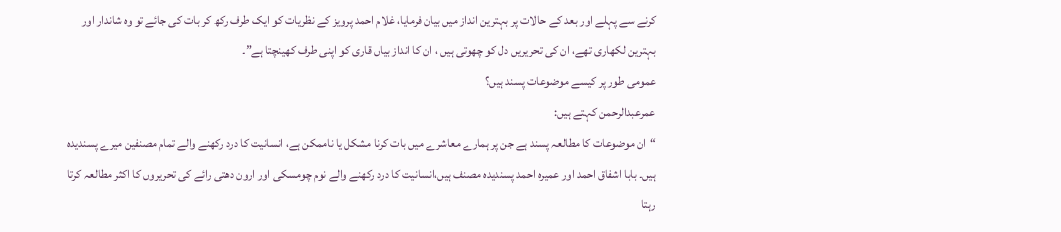کرنے سے پہلے اور بعد کے حالات پر بہترین انداز میں بیان فرمایا، غلام احمد پرویز کے نظریات کو ایک طرف رکھ کر بات کی جائے تو وہ شاندار اور بہترین لکھاری تھے، ان کی تحریریں دل کو چھوتی ہیں ، ان کا انداز بیاں قاری کو اپنی طرف کھینچتا ہے”۔
عمومی طور پر کیسے موضوعات پسند ہیں؟
عمرعبدالرحمن کہتے ہیں:
“ان موضوعات کا مطالعہ پسند ہے جن پر ہمارے معاشرے میں بات کرنا مشکل یا ناممکن ہے، انسانیت کا درد رکھنے والے تمام مصنفین میرے پسندیدہ ہیں۔ بابا اشفاق احمد اور عمیرہ احمد پسندیدہ مصنف ہیں،انسانیت کا درد رکھنے والے نوم چومسکی اور ارون دھتی رائے کی تحریروں کا اکثر مطالعہ کرتا رہتا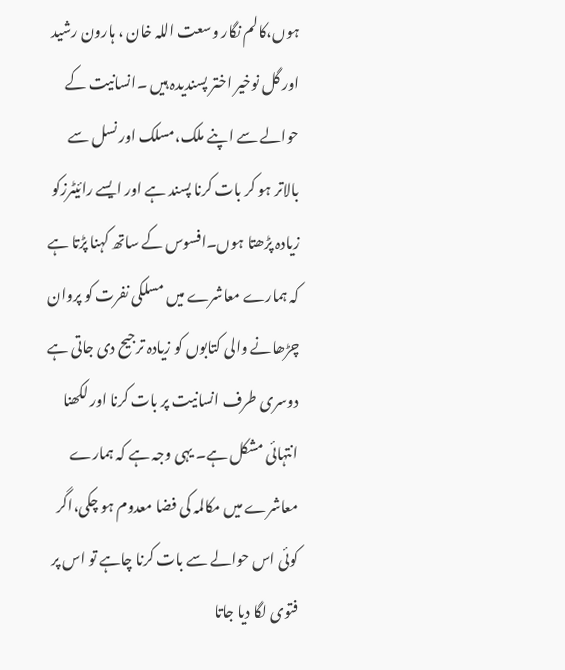ہوں،کالم نگار وسعت اللہ خان ، ہارون رشید اور گل نوخیر اختر پسندیدہ ہیں ۔انسانیت کے حوالے سے اپنے ملک،مسلک اور نسل سے بالاتر ہو کر بات کرنا پسند ہے اور ایسے رائیٹرزکو زیادہ پڑھتا ہوں۔افسوس کے ساتھ کہنا پڑتا ہے کہ ہمارے معاشرے میں مسلکی نفرت کو پروان چڑھانے والی کتابوں کو زیادہ ترجیح دی جاتی ہے دوسری طرف انسانیت پر بات کرنا اور لکھنا انتہائی مشکل ہے۔ یہی وجہ ہے کہ ہمارے معاشرے میں مکالمہ کی فضا معدوم ہو چکی،اگر کوئی اس حوالے سے بات کرنا چاہے تو اس پر فتوی لگا دیا جاتا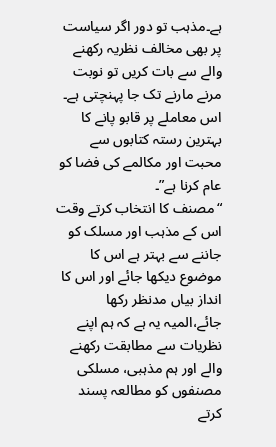ہے۔مذہب تو دور اگر سیاست پر بھی مخالف نظریہ رکھنے والے سے بات کریں تو نوبت مرنے مارنے تک جا پہنچتی ہے۔ اس معاملے پر قابو پانے کا بہترین رستہ کتابوں سے محبت اور مکالمے کی فضا کو عام کرنا ہے”۔
“مصنف کا انتخاب کرتے وقت اس کے مذہب اور مسلک کو جاننے سے بہتر ہے اس کا موضوع دیکھا جائے اور اس کا انداز بیاں مدنظر رکھا جائے،المیہ یہ ہے کہ ہم اپنے نظریات سے مطابقت رکھنے والے اور ہم مذہبی، مسلکی مصنفوں کو مطالعہ پسند کرتے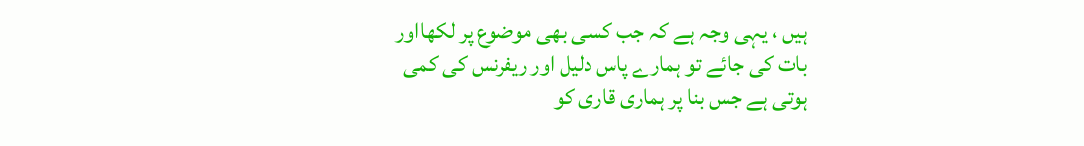ہیں ، یہی وجہ ہے کہ جب کسی بھی موضوع پر لکھااور بات کی جائے تو ہمارے پاس دلیل اور ریفرنس کی کمی ہوتی ہے جس بنا پر ہماری قاری کو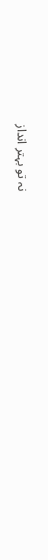نہ تو بہتر انداز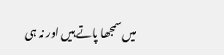میں سمجھا پاتے ہیں اور نہ ہی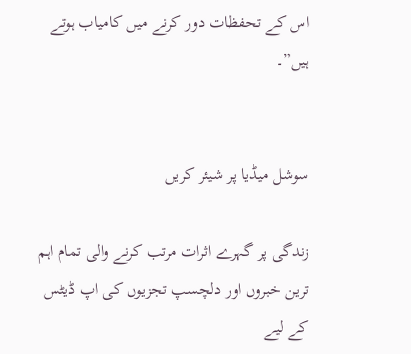اس کے تحفظات دور کرنے میں کامیاب ہوتے ہیں”۔


سوشل میڈیا پر شیئر کریں

زندگی پر گہرے اثرات مرتب کرنے والی تمام اہم ترین خبروں اور دلچسپ تجزیوں کی اپ ڈیٹس کے لیے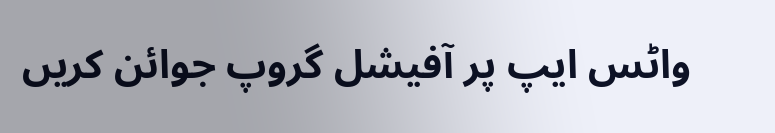واٹس ایپ پر آفیشل گروپ جوائن کریں